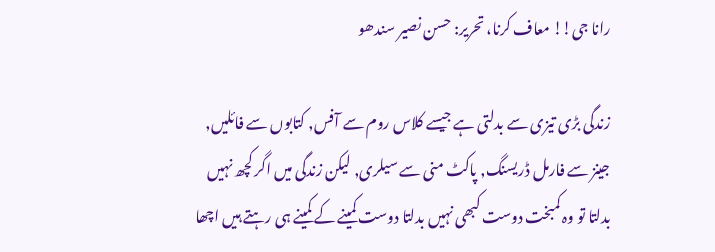رانا جی!! معاف کرنا، تحریر: حسن نصیر سندھو

زندگی بڑی تیزی سے بدلتی ہے جیسے کلاس روم سے آفس, کتابوں سے فائلیں, جینز سے فارمل ڈریسنگ, پاکٹ منی سے سیلری, لیکن زندگی میں اگر کچھ نہیں بدلتا تو وہ کمبخت دوست کبھی نہیں بدلتا دوست کمینے کے کمینے ہی رہتے ہیں اچھا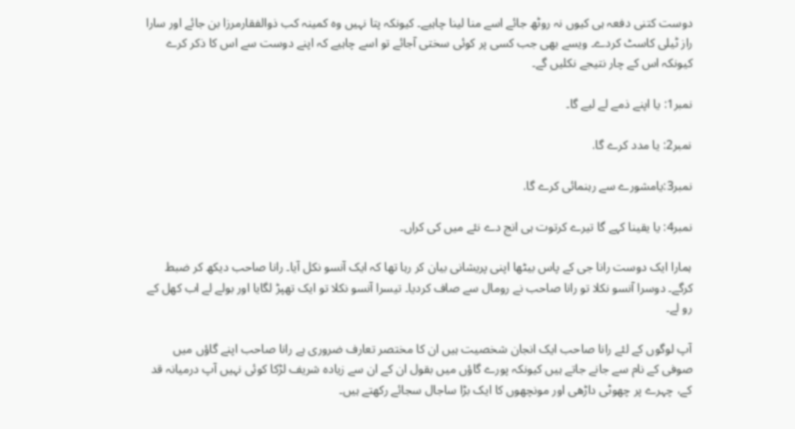دوست کتنی دفعہ ہی کیوں نہ روٹھ جائے اسے منا لینا چاہیے۔ کیونکہ پتا نہیں وہ کمینہ کب ذوالفقارمرزا بن جائے اور سارا راز ٹیلی کاسٹ کردے۔ ویسے بھی جب کسی پر کوئی سختی آجائے تو اسے چاہیے کہ اپنے دوست سے اس کا ذکر کرے کیونکہ اس کے چار نتیجے نکلیں گے۔

نمبر1: یا اپنے ذمے لے لیے گا۔

نمبر2: یا مدد کرے گا.

نمبر3:یامشورے سے رہنمائی کرے گا.

نمبر4: یا یقینا کہے گا تیرے کرتوت ہی انج دے نئے میں کی کراں۔

ہمارا ایک دوست رانا جی کے پاس بیٹھا اپنی پریشانی بیان کر رہا تھا کہ ایک آنسو نکل آیا۔ رانا صاحب دیکھ کر ضبط کرگے۔ دوسرا آنسو نکلا تو رانا صاحب نے رومال سے صاف کردیا۔ تیسرا آنسو نکلا تو ایک تھپڑ لگایا اور بولے لے اب کھل کے رو لے۔

آپ لوگوں کے لئے رانا صاحب ایک انجان شخصیت ہیں ان کا مختصر تعارف ضروری ہے رانا صاحب اپنے گاؤں میں صوفی کے نام سے جانے جاتے ہیں کیونکہ پورے گاؤں میں بقول ان کے ان سے زیادہ شریف لڑکا کوئی نہیں آپ درمیانہ قد کے، چہرے پر چھوٹی داڑھی اور مونچھوں کا ایک بڑا ساجال سجائے رکھتے ہیں۔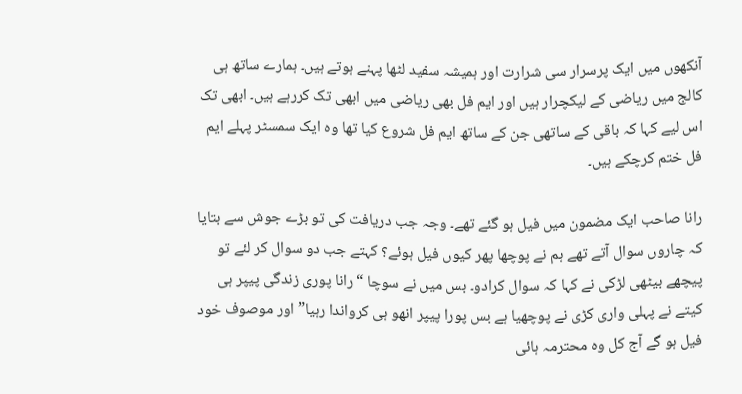آنکھوں میں ایک پرسرار سی شرارت اور ہمیشہ سفید لٹھا پہنے ہوتے ہیں۔ ہمارے ساتھ ہی کالج میں ریاضی کے لیکچرار ہیں اور ایم فل بھی ریاضی میں ابھی تک کررہے ہیں۔ ابھی تک اس لیے کہا کہ باقی کے ساتھی جن کے ساتھ ایم فل شروع کیا تھا وہ ایک سمسٹر پہلے ایم فل ختم کرچکے ہیں۔

رانا صاحب ایک مضمون میں فیل ہو گئے تھے۔ وجہ جب دریافت کی تو بڑے جوش سے بتایا کہ چاروں سوال آتے تھے ہم نے پوچھا پھر کیوں فیل ہوئے؟ کہتے جب دو سوال کر لئے تو پیچھے بیٹھی لڑکی نے کہا کہ سوال کرادو۔ بس میں نے سوچا “رانا پوری زندگی پیپر ہی کیتے نے پہلی واری کڑی نے پوچھیا ہے بس پورا پیپر انھو ہی کرواندا رہیا” اور موصوف خود فیل ہو گے آج کل وہ محترمہ ہائی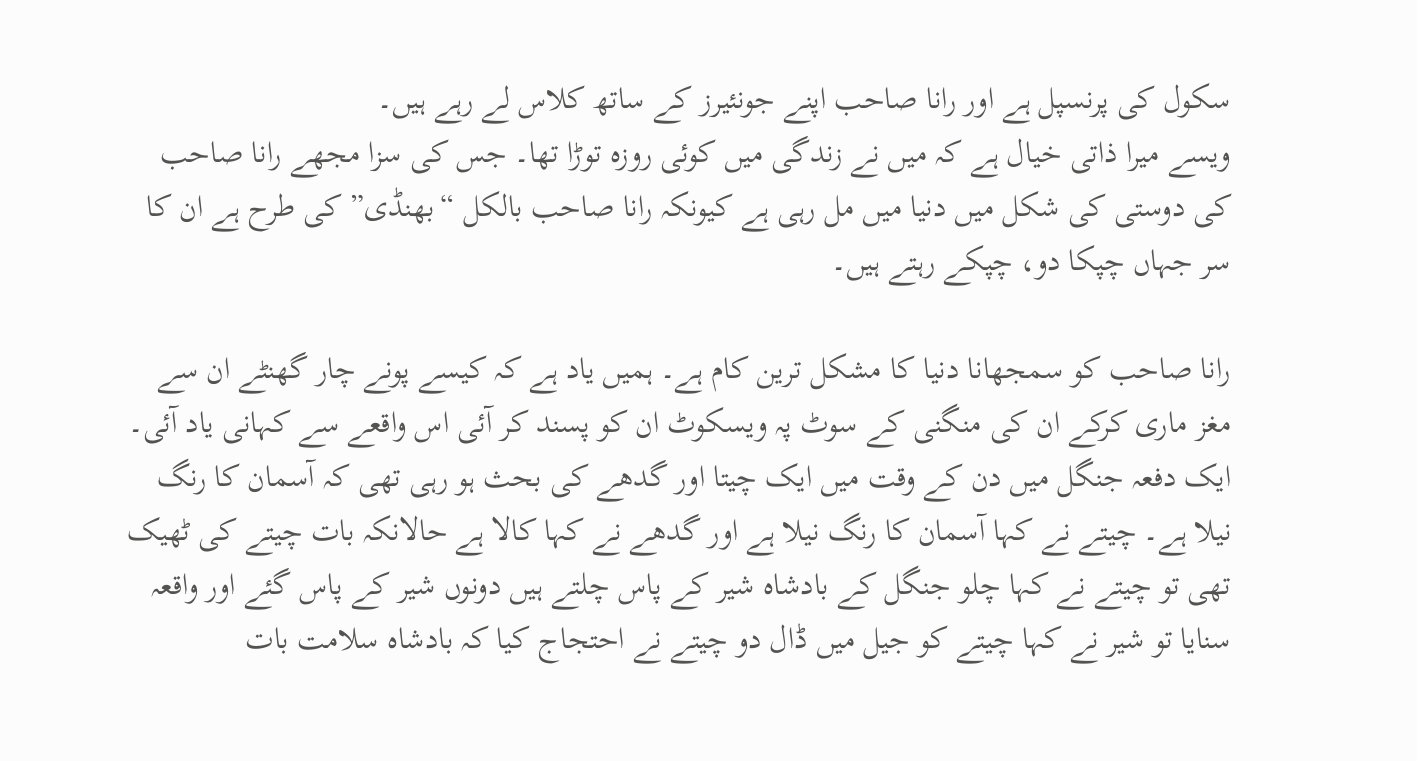سکول کی پرنسپل ہے اور رانا صاحب اپنے جونئیرز کے ساتھ کلاس لے رہے ہیں۔
ویسے میرا ذاتی خیال ہے کہ میں نے زندگی میں کوئی روزہ توڑا تھا۔ جس کی سزا مجھے رانا صاحب کی دوستی کی شکل میں دنیا میں مل رہی ہے کیونکہ رانا صاحب بالکل “بھنڈی” کی طرح ہے ان کا سر جہاں چپکا دو، چپکے رہتے ہیں۔

رانا صاحب کو سمجھانا دنیا کا مشکل ترین کام ہے۔ ہمیں یاد ہے کہ کیسے پونے چار گھنٹے ان سے مغز ماری کرکے ان کی منگنی کے سوٹ پہ ویسکوٹ ان کو پسند کر آئی اس واقعے سے کہانی یاد آئی۔ ایک دفعہ جنگل میں دن کے وقت میں ایک چیتا اور گدھے کی بحث ہو رہی تھی کہ آسمان کا رنگ نیلا ہے۔ چیتے نے کہا آسمان کا رنگ نیلا ہے اور گدھے نے کہا کالا ہے حالانکہ بات چیتے کی ٹھیک تھی تو چیتے نے کہا چلو جنگل کے بادشاہ شیر کے پاس چلتے ہیں دونوں شیر کے پاس گئے اور واقعہ سنایا تو شیر نے کہا چیتے کو جیل میں ڈال دو چیتے نے احتجاج کیا کہ بادشاہ سلامت بات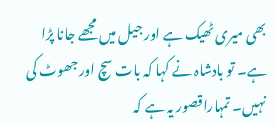بھی میری ٹھیک ہے اور جیل میں مجھے جانا پڑا ہے۔ تو بادشاہ نے کہا کہ بات سچ اور جھوٹ کی نہیں۔ تمہاراقصور یہ ہے کہ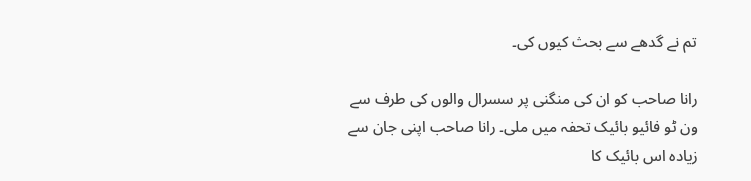تم نے گدھے سے بحث کیوں کی۔

رانا صاحب کو ان کی منگنی پر سسرال والوں کی طرف سے ون ٹو فائیو بائیک تحفہ میں ملی۔ رانا صاحب اپنی جان سے زیادہ اس بائیک کا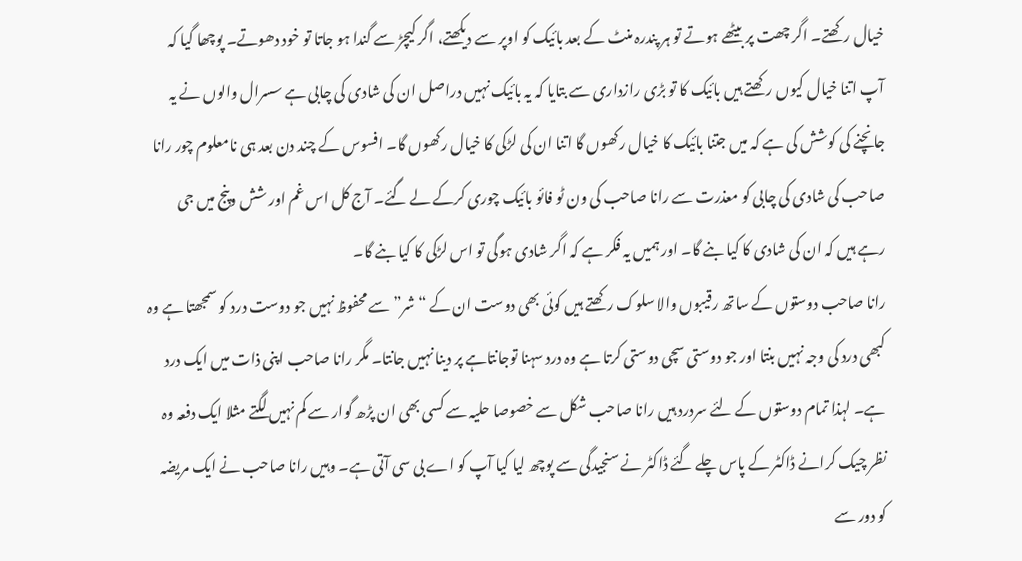خیال رکھتے۔ اگر چھت پر بیٹھے ہوتے تو ہر پندرہ منٹ کے بعد بائیک کو اوپر سے دیکھتے، اگر کیچڑ سے گندا ہو جاتا تو خود دھوتے۔ پوچھا گیا کہ آپ اتنا خیال کیوں رکھتے ہیں بائیک کا تو بڑی رازداری سے بتایا کہ یہ بائیک نہیں دراصل ان کی شادی کی چابی ہے سسرال والوں نے یہ جانچنے کی کوشش کی ہے کہ میں جتنا بائیک کا خیال رکھوں گا اتنا ان کی لڑکی کا خیال رکھوں گا۔ افسوس کے چند دن بعد ہی نامعلوم چور رانا صاحب کی شادی کی چابی کو معذرت سے رانا صاحب کی ون ٹو فائو بائیک چوری کرکے لے گئے۔ آج کل اس غم اور شش وپنج میں جی رہے ہیں کہ ان کی شادی کا کیا بنے گا۔ اور ہمیں یہ فکر ہے کہ اگر شادی ہوگی تو اس لڑکی کا کیا بنے گا۔
رانا صاحب دوستوں کے ساتھ رقیبوں والا سلوک رکھتے ہیں کوئی بھی دوست ان کے “شر” سے محفوظ نہیں جو دوست درد کو سمجھتا ہے وہ کبھی درد کی وجہ نہیں بنتا اور جو دوستی سچی دوستی کرتا ہے وہ درد سہنا توجانتاہے پر دینا نہیں جانتا۔ مگر رانا صاحب اپنی ذات میں ایک درد ہے۔ لہذا تمام دوستوں کے لئے سردرد ہیں رانا صاحب شکل سے خصوصا حلیہ سے کسی بھی ان پڑھ گوار سے کم نہیں لگتے مثلا ایک دفعہ وہ نظر چیک کرانے ڈاکٹر کے پاس چلے گئے ڈاکٹر نے سنجیدگی سے پوچھ لیا کیا آپ کو اے بی سی آتی ہے۔ وہیں رانا صاحب نے ایک مریضہ کو دور سے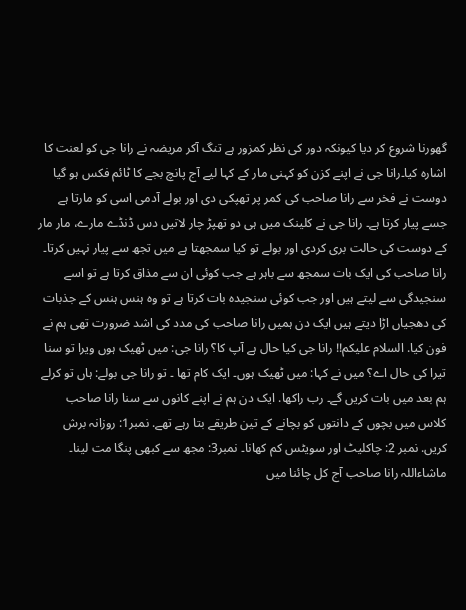گھورنا شروع کر دیا کیونکہ دور کی نظر کمزور ہے تنگ آکر مریضہ نے رانا جی کو لعنت کا اشارہ کیا۔رانا جی نے اپنے کزن کو کہنی مار کے کہا لیے آج پانچ بجے کا ٹائم فکس ہو گیا دوست نے فخر سے رانا صاحب کی کمر پر تھپکی دی اور بولے آدمی اسی کو مارتا ہے جسے پیار کرتا ہے۔ رانا جی نے کلینک میں ہی دو تھپڑ چار لاتیں دس ڈنڈے مارے، مار مار کے دوست کی حالت بری کردی اور بولے تو کیا سمجھتا ہے میں تجھ سے پیار نہیں کرتا۔
رانا صاحب کی ایک بات سمجھ سے باہر ہے جب کوئی ان سے مذاق کرتا ہے تو اسے سنجیدگی سے لیتے ہیں اور جب کوئی سنجیدہ بات کرتا ہے تو وہ ہنس ہنس کے جذبات کی دھجیاں اڑا دیتے ہیں ایک دن ہمیں رانا صاحب کی مدد کی اشد ضرورت تھی ہم نے فون کیا. السلام علیکم!! رانا جی کیا حال ہے آپ کا؟ رانا جی: میں ٹھیک ہوں ویرا تو سنا تیرا کی حال اے؟ میں نے کہا: میں ٹھیک ہوں۔ ایک کام تھا ۔ تو رانا جی بولے: ہاں تو کرلے ہم بعد میں بات کریں گے۔ رب راکھا. ایک دن ہم نے اپنے کانوں سے سنا رانا صاحب کلاس میں بچوں کے دانتوں کو بچانے کے تین طریقے بتا رہے تھے. نمبر1: روزانہ برش کریں. نمبر 2: چاکلیٹ اور سویٹس کم کھانا۔ نمبر3: مجھ سے کبھی پنگا مت لینا۔
ماشاءاللہ رانا صاحب آج کل چائنا میں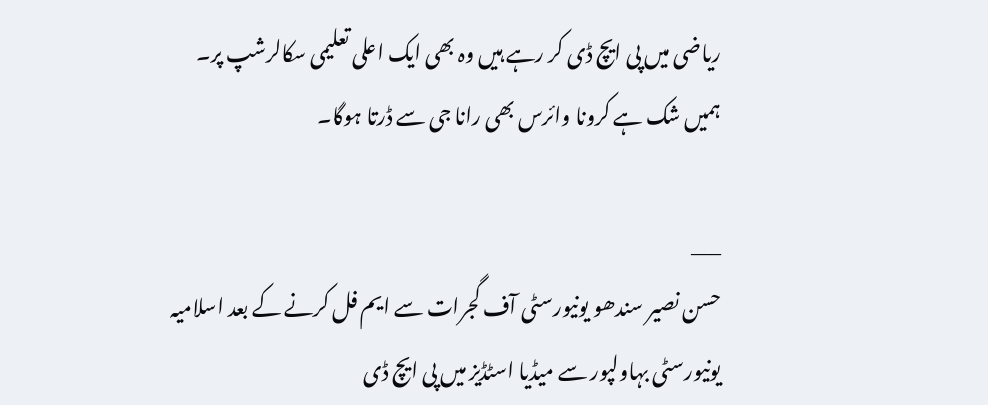ریاضی میں پی ایچ ڈی کر رہے ہیں وہ بھی ایک اعلی تعلیمی سکالرشپ پر۔ ہمیں شک ہے کرونا وائرس بھی رانا جی سے ڈرتا ہوگا۔

___
حسن نصیر سندھو یونیورسٹی آف گجرات سے ایم فل کرنے کے بعد اسلامیہ یونیورسٹی بہاولپور سے میڈیا اسٹڈیز میں پی ایچ ڈی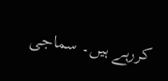کررہے ہیں۔ سماجی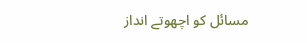مسائل کو اچھوتے انداز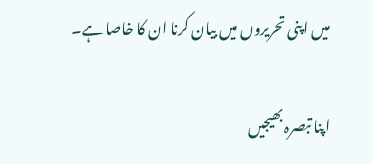میں اپنی تحریروں میں بیان کرنا ان کا خاصا ہے۔

اپنا تبصرہ بھیجیں